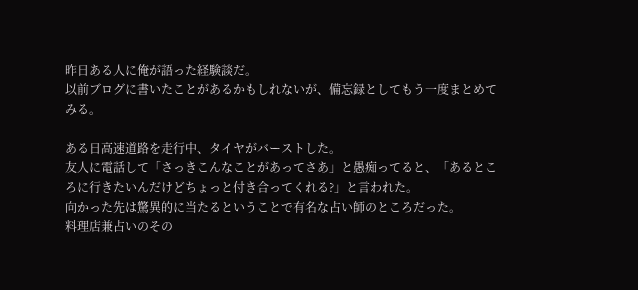昨日ある人に俺が語った経験談だ。
以前ブログに書いたことがあるかもしれないが、備忘録としてもう一度まとめてみる。

ある日高速道路を走行中、タイヤがバーストした。
友人に電話して「さっきこんなことがあってさあ」と愚痴ってると、「あるところに行きたいんだけどちょっと付き合ってくれる?」と言われた。
向かった先は驚異的に当たるということで有名な占い師のところだった。
料理店兼占いのその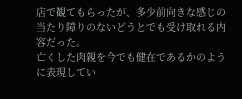店で観てもらったが、多少前向きな感じの当たり障りのないどうとでも受け取れる内容だった。
亡くした肉親を今でも健在であるかのように表現してい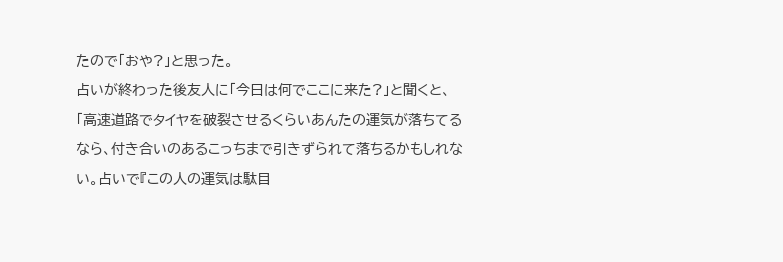たので「おや?」と思った。
占いが終わった後友人に「今日は何でここに来た?」と聞くと、
「高速道路でタイヤを破裂させるくらいあんたの運気が落ちてるなら、付き合いのあるこっちまで引きずられて落ちるかもしれない。占いで『この人の運気は駄目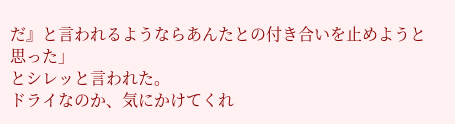だ』と言われるようならあんたとの付き合いを止めようと思った」
とシレッと言われた。
ドライなのか、気にかけてくれ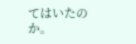てはいたのか。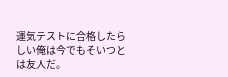運気テストに合格したらしい俺は今でもそいつとは友人だ。